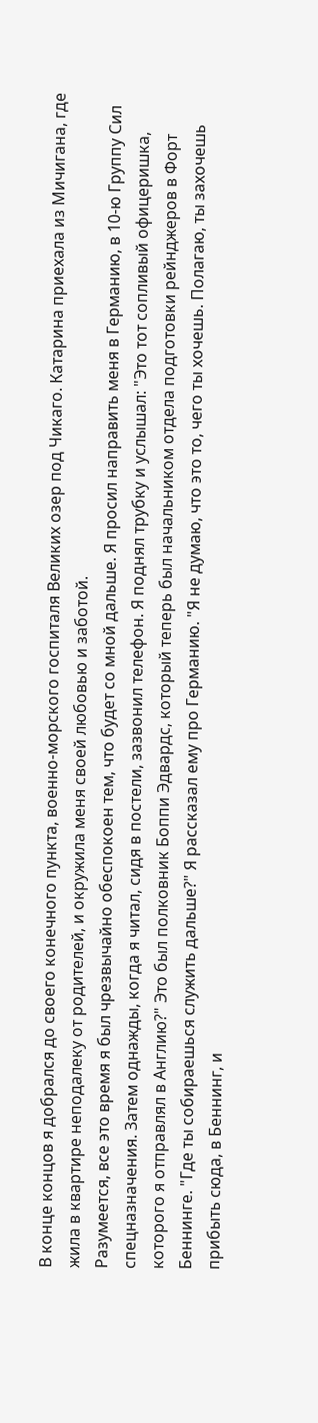В конце концов я добрался до своего конечного пункта, военно-морского госпиталя Великих озер под Чикаго. Катарина приехала из Мичигана, где жила в квартире неподалеку от родителей, и окружила меня своей любовью и заботой.
Разумеется, все это время я был чрезвычайно обеспокоен тем, что будет со мной дальше. Я просил направить меня в Германию, в 10-ю Группу Сил спецназначения. Затем однажды, когда я читал, сидя в постели, зазвонил телефон. Я поднял трубку и услышал: "Это тот сопливый офицеришка, которого я отправлял в Англию?" Это был полковник Боппи Эдвардс, который теперь был начальником отдела подготовки рейнджеров в Форт Беннинге. "Где ты собираешься служить дальше?" Я рассказал ему про Германию. "Я не думаю, что это то, чего ты хочешь. Полагаю, ты захочешь прибыть сюда, в Беннинг, и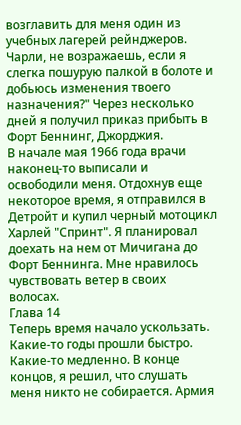возглавить для меня один из учебных лагерей рейнджеров. Чарли, не возражаешь, если я слегка пошурую палкой в болоте и добьюсь изменения твоего назначения?" Через несколько дней я получил приказ прибыть в Форт Беннинг, Джорджия.
В начале мая 1966 года врачи наконец-то выписали и освободили меня. Отдохнув еще некоторое время, я отправился в Детройт и купил черный мотоцикл Харлей "Спринт". Я планировал доехать на нем от Мичигана до Форт Беннинга. Мне нравилось чувствовать ветер в своих волосах.
Глава 14
Теперь время начало ускользать. Какие-то годы прошли быстро. Какие-то медленно. В конце концов, я решил, что слушать меня никто не собирается. Армия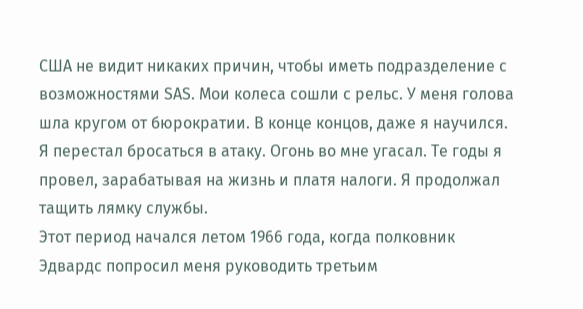США не видит никаких причин, чтобы иметь подразделение с возможностями SAS. Мои колеса сошли с рельс. У меня голова шла кругом от бюрократии. В конце концов, даже я научился. Я перестал бросаться в атаку. Огонь во мне угасал. Те годы я провел, зарабатывая на жизнь и платя налоги. Я продолжал тащить лямку службы.
Этот период начался летом 1966 года, когда полковник Эдвардс попросил меня руководить третьим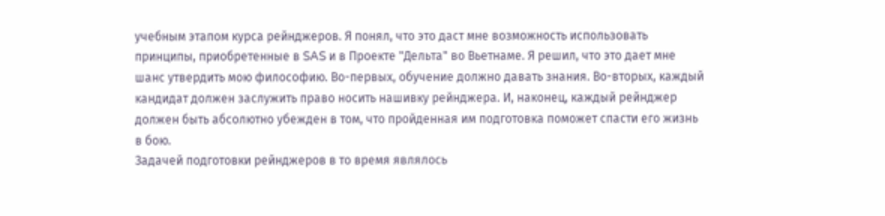учебным этапом курса рейнджеров. Я понял, что это даст мне возможность использовать принципы, приобретенные в SAS и в Проекте "Дельта" во Вьетнаме. Я решил, что это дает мне шанс утвердить мою философию. Во-первых, обучение должно давать знания. Во-вторых, каждый кандидат должен заслужить право носить нашивку рейнджера. И, наконец, каждый рейнджер должен быть абсолютно убежден в том, что пройденная им подготовка поможет спасти его жизнь в бою.
Задачей подготовки рейнджеров в то время являлось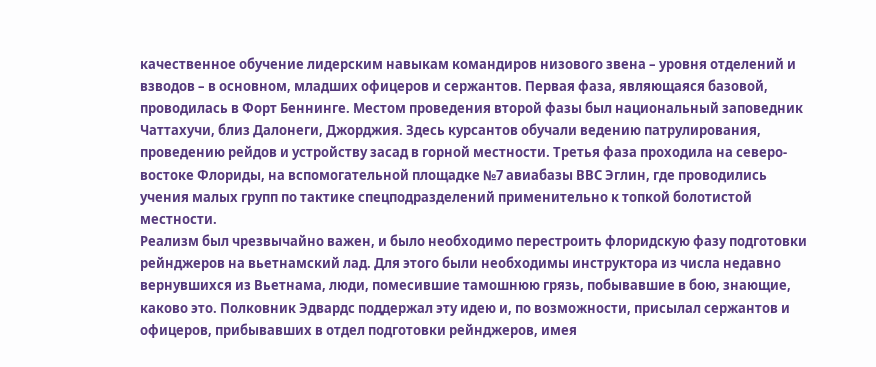качественное обучение лидерским навыкам командиров низового звена – уровня отделений и взводов – в основном, младших офицеров и сержантов. Первая фаза, являющаяся базовой, проводилась в Форт Беннинге. Местом проведения второй фазы был национальный заповедник Чаттахучи, близ Далонеги, Джорджия. Здесь курсантов обучали ведению патрулирования, проведению рейдов и устройству засад в горной местности. Третья фаза проходила на северо-востоке Флориды, на вспомогательной площадке №7 авиабазы ВВС Эглин, где проводились учения малых групп по тактике спецподразделений применительно к топкой болотистой местности.
Реализм был чрезвычайно важен, и было необходимо перестроить флоридскую фазу подготовки рейнджеров на вьетнамский лад. Для этого были необходимы инструктора из числа недавно вернувшихся из Вьетнама, люди, помесившие тамошнюю грязь, побывавшие в бою, знающие, каково это. Полковник Эдвардс поддержал эту идею и, по возможности, присылал сержантов и офицеров, прибывавших в отдел подготовки рейнджеров, имея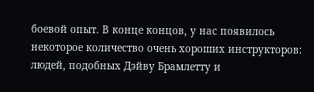боевой опыт. В конце концов, у нас появилось некоторое количество очень хороших инструкторов: людей, подобных Дэйву Брамлетту и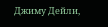Джиму Дейли,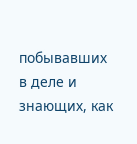побывавших в деле и знающих, как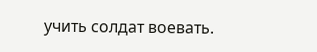учить солдат воевать.